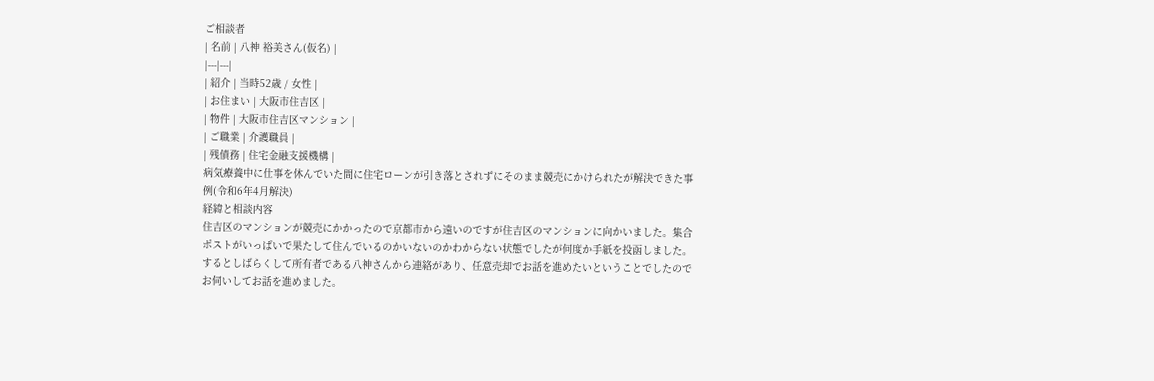ご相談者
| 名前 | 八神 裕美さん(仮名) |
|---|---|
| 紹介 | 当時52歳 / 女性 |
| お住まい | 大阪市住吉区 |
| 物件 | 大阪市住吉区マンション |
| ご職業 | 介護職員 |
| 残債務 | 住宅金融支援機構 |
病気療養中に仕事を休んでいた間に住宅ローンが引き落とされずにそのまま競売にかけられたが解決できた事例(令和6年4月解決)
経緯と相談内容
住吉区のマンションが競売にかかったので京都市から遠いのですが住吉区のマンションに向かいました。集合ポストがいっぱいで果たして住んでいるのかいないのかわからない状態でしたが何度か手紙を投函しました。するとしばらくして所有者である八神さんから連絡があり、任意売却でお話を進めたいということでしたのでお伺いしてお話を進めました。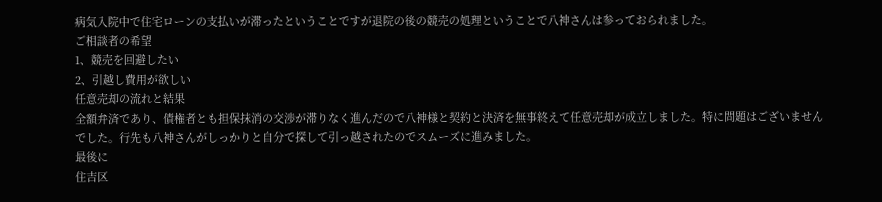病気入院中で住宅ローンの支払いが滞ったということですが退院の後の競売の処理ということで八神さんは参っておられました。
ご相談者の希望
1、競売を回避したい
2、引越し費用が欲しい
任意売却の流れと結果
全額弁済であり、債権者とも担保抹消の交渉が滞りなく進んだので八神様と契約と決済を無事終えて任意売却が成立しました。特に問題はございませんでした。行先も八神さんがしっかりと自分で探して引っ越されたのでスムーズに進みました。
最後に
住吉区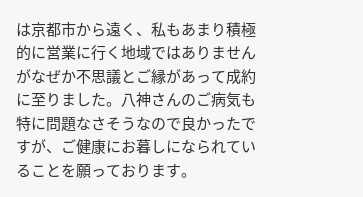は京都市から遠く、私もあまり積極的に営業に行く地域ではありませんがなぜか不思議とご縁があって成約に至りました。八神さんのご病気も特に問題なさそうなので良かったですが、ご健康にお暮しになられていることを願っております。